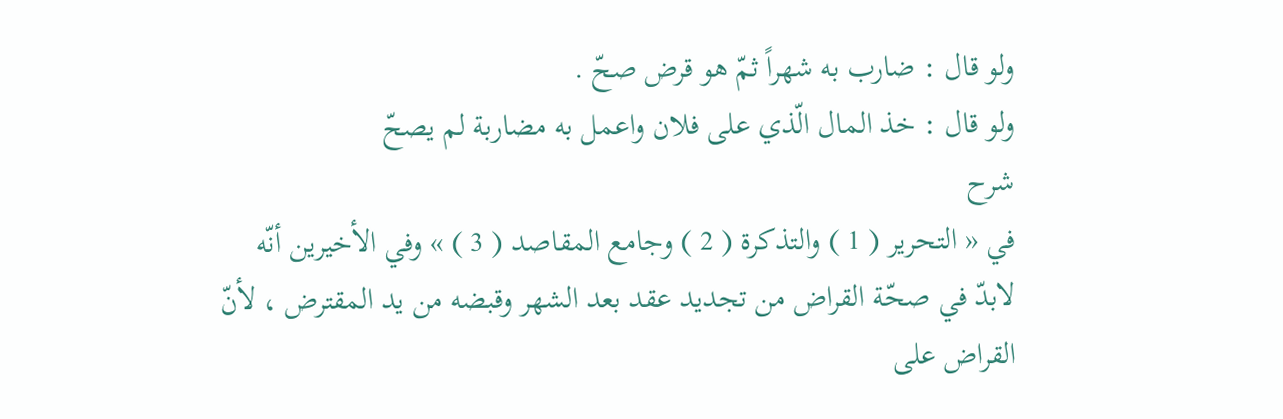ولو قال : ضارب به شهراً ثمّ هو قرض صحّ .
ولو قال : خذ المال الّذي على فلان واعمل به مضاربة لم يصحّ
شرح
في « التحرير ( 1 ) والتذكرة ( 2 ) وجامع المقاصد ( 3 ) » وفي الأخيرين أنّه لابدّ في صحّة القراض من تجديد عقد بعد الشهر وقبضه من يد المقترض ، لأنّ القراض على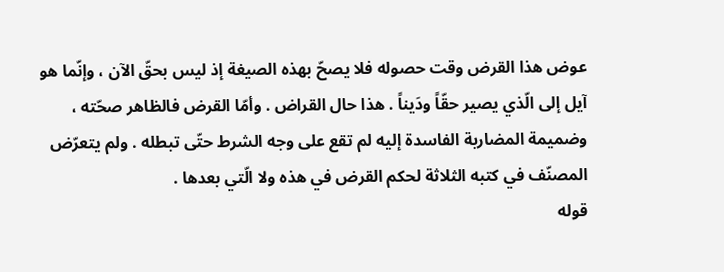عوض هذا القرض وقت حصوله فلا يصحّ بهذه الصيغة إذ ليس بحقّ الآن ، وإنّما هو آيل إلى الّذي يصير حقّاً ودَيناً . هذا حال القراض . وأمّا القرض فالظاهر صحّته ، وضميمة المضاربة الفاسدة إليه لم تقع على وجه الشرط حتّى تبطله . ولم يتعرّض المصنّف في كتبه الثلاثة لحكم القرض في هذه ولا الّتي بعدها .
قوله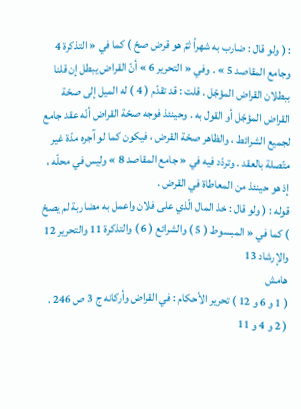: ( ولو قال : ضارب به شهراً ثمّ هو قرض صحّ ) كما في « التذكرة 4 وجامع المقاصد 5 » . وفي « التحرير 6 » أنّ القراض يبطل إن قلنا ببطلان القراض المؤجّل . قلت : قد تقدّم ( 4 ) له الميل إلى صحّة القراض المؤجّل أو القول به . وحينئذ فوجه صحّة القراض أنّه عقد جامع لجميع الشرائط ، والظاهر صحّة القرض ، فيكون كما لو آجره مدّة غير متّصلة بالعقد . وتردّد فيه في « جامع المقاصد 8 » وليس في محلّه ، إذ هو حينئذ من المعاطاة في القرض .
قوله : ( ولو قال : خذ المال الّذي على فلان واعمل به مضاربة لم يصحّ ) كما في « المبسوط ( 5 ) والشرائع ( 6 ) والتذكرة 11 والتحرير 12 والإرشاد 13
هامش
( 1 و 6 و 12 ) تحرير الأحكام : في القراض وأركانه ج 3 ص 246 .
( 2 و 4 و 11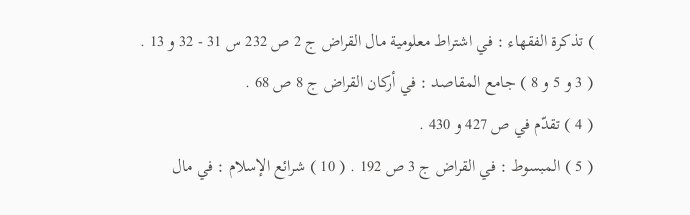) تذكرة الفقهاء : في اشتراط معلومية مال القراض ج 2 ص 232 س 31 - 32 و 13 .
( 3 و 5 و 8 ) جامع المقاصد : في أركان القراض ج 8 ص 68 .
( 4 ) تقدّم في ص 427 و 430 .
( 5 ) المبسوط : في القراض ج 3 ص 192 . ( 10 ) شرائع الإسلام : في مال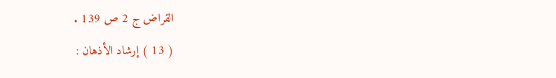القراض ج 2 ص 139 .
( 13 ) إرشاد الأذهان :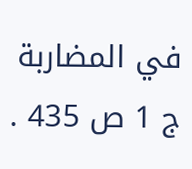في المضاربة ج 1 ص 435 .